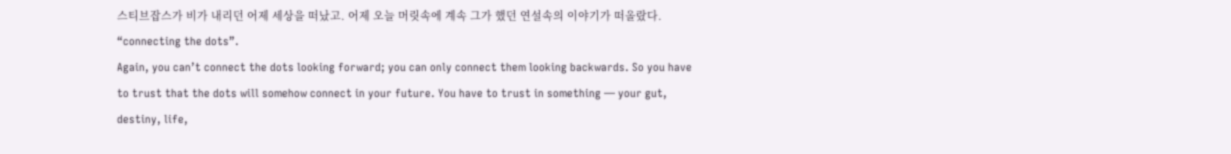스티브잡스가 비가 내리던 어제 세상을 떠났고. 어제 오늘 머릿속에 계속 그가 했던 연설속의 이야기가 떠올랐다. “connecting the dots”.
Again, you can’t connect the dots looking forward; you can only connect them looking backwards. So you have to trust that the dots will somehow connect in your future. You have to trust in something — your gut, destiny, life,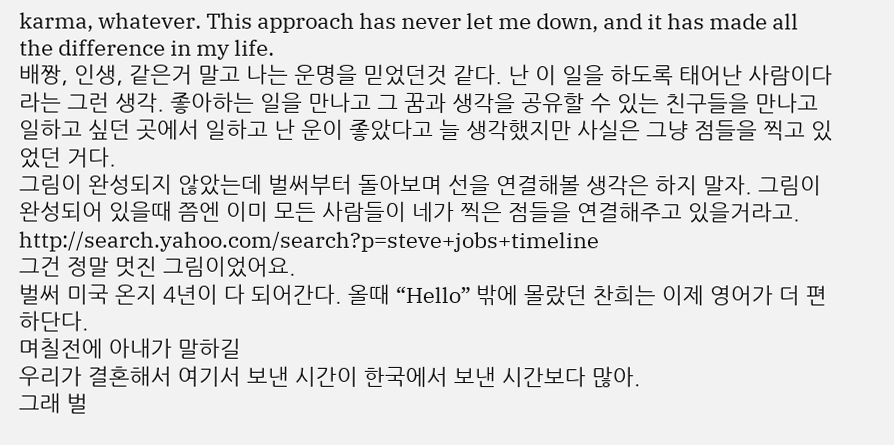karma, whatever. This approach has never let me down, and it has made all the difference in my life.
배짱, 인생, 같은거 말고 나는 운명을 믿었던것 같다. 난 이 일을 하도록 태어난 사람이다 라는 그런 생각. 좋아하는 일을 만나고 그 꿈과 생각을 공유할 수 있는 친구들을 만나고 일하고 싶던 곳에서 일하고 난 운이 좋았다고 늘 생각했지만 사실은 그냥 점들을 찍고 있었던 거다.
그림이 완성되지 않았는데 벌써부터 돌아보며 선을 연결해볼 생각은 하지 말자. 그림이 완성되어 있을때 쯤엔 이미 모든 사람들이 네가 찍은 점들을 연결해주고 있을거라고.
http://search.yahoo.com/search?p=steve+jobs+timeline
그건 정말 멋진 그림이었어요.
벌써 미국 온지 4년이 다 되어간다. 올때 “Hello” 밖에 몰랐던 찬희는 이제 영어가 더 편하단다.
며칠전에 아내가 말하길
우리가 결혼해서 여기서 보낸 시간이 한국에서 보낸 시간보다 많아.
그래 벌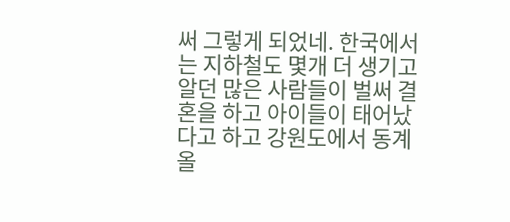써 그렇게 되었네. 한국에서는 지하철도 몇개 더 생기고 알던 많은 사람들이 벌써 결혼을 하고 아이들이 태어났다고 하고 강원도에서 동계올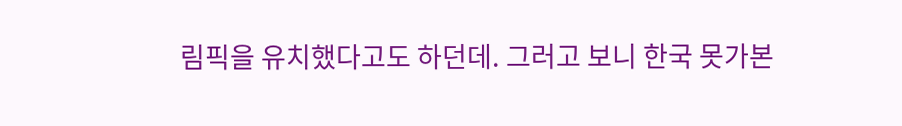림픽을 유치했다고도 하던데. 그러고 보니 한국 못가본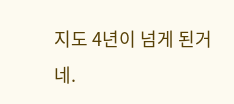지도 4년이 넘게 된거네.